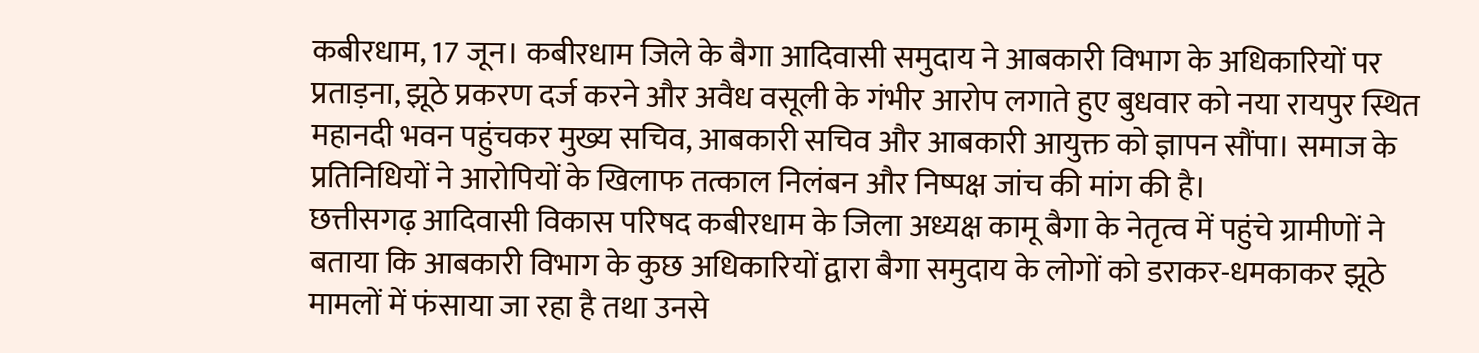कबीरधाम, 17 जून। कबीरधाम जिले के बैगा आदिवासी समुदाय ने आबकारी विभाग के अधिकारियों पर प्रताड़ना, झूठे प्रकरण दर्ज करने और अवैध वसूली के गंभीर आरोप लगाते हुए बुधवार को नया रायपुर स्थित महानदी भवन पहुंचकर मुख्य सचिव, आबकारी सचिव और आबकारी आयुक्त को ज्ञापन सौंपा। समाज के प्रतिनिधियों ने आरोपियों के खिलाफ तत्काल निलंबन और निष्पक्ष जांच की मांग की है।
छत्तीसगढ़ आदिवासी विकास परिषद कबीरधाम के जिला अध्यक्ष कामू बैगा के नेतृत्व में पहुंचे ग्रामीणों ने बताया कि आबकारी विभाग के कुछ अधिकारियों द्वारा बैगा समुदाय के लोगों को डराकर-धमकाकर झूठे मामलों में फंसाया जा रहा है तथा उनसे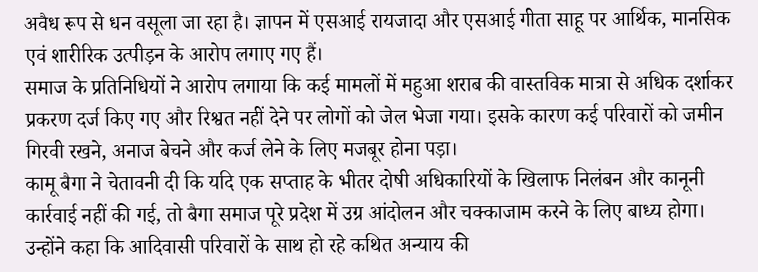अवैध रूप से धन वसूला जा रहा है। ज्ञापन में एसआई रायजादा और एसआई गीता साहू पर आर्थिक, मानसिक एवं शारीरिक उत्पीड़न के आरोप लगाए गए हैं।
समाज के प्रतिनिधियों ने आरोप लगाया कि कई मामलों में महुआ शराब की वास्तविक मात्रा से अधिक दर्शाकर प्रकरण दर्ज किए गए और रिश्वत नहीं देने पर लोगों को जेल भेजा गया। इसके कारण कई परिवारों को जमीन गिरवी रखने, अनाज बेचने और कर्ज लेने के लिए मजबूर होना पड़ा।
कामू बैगा ने चेतावनी दी कि यदि एक सप्ताह के भीतर दोषी अधिकारियों के खिलाफ निलंबन और कानूनी कार्रवाई नहीं की गई, तो बैगा समाज पूरे प्रदेश में उग्र आंदोलन और चक्काजाम करने के लिए बाध्य होगा। उन्होंने कहा कि आदिवासी परिवारों के साथ हो रहे कथित अन्याय की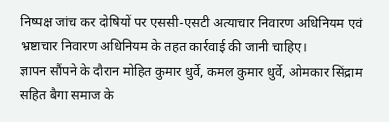निष्पक्ष जांच कर दोषियों पर एससी-एसटी अत्याचार निवारण अधिनियम एवं भ्रष्टाचार निवारण अधिनियम के तहत कार्रवाई की जानी चाहिए।
ज्ञापन सौंपने के दौरान मोहित कुमार धुर्वे, कमल कुमार धुर्वे, ओमकार सिंद्राम सहित बैगा समाज के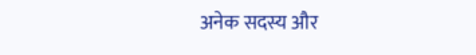अनेक सदस्य और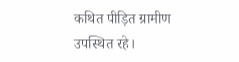कथित पीड़ित ग्रामीण उपस्थित रहे।